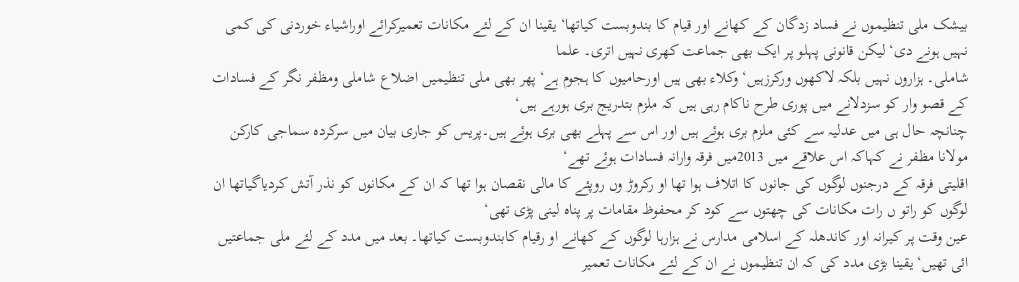بیشک ملی تنظیموں نے فساد زدگان کے کھانے اور قیام کا بندوبست کیاتھا‘ یقینا ان کے لئے مکانات تعمیرکرائے اوراشیاء خوردنی کی کمی نہیں ہونے دی‘ لیکن قانونی پہلو پر ایک بھی جماعت کھری نہیں اتری۔ علما
شاملی۔ ہزاروں نہیں بلکہ لاکھوں ورکرزہیں‘ وکلاء بھی ہیں اورحامیوں کا ہجوم ہے‘ پھر بھی ملی تنظیمیں اضلاع شاملی ومظفر نگر کے فسادات کے قصو وار کو سزدلانے میں پوری طرح ناکام رہی ہیں کہ ملزم بتدریج بری ہورہے ہیں‘
چنانچہ حال ہی میں عدلیہ سے کئی ملزم بری ہوئے ہیں اور اس سے پہلے بھی بری ہوئے ہیں۔پریس کو جاری بیان میں سرکردہ سماجی کارکن مولانا مظفر نے کہاکہ اس علاقے میں 2013میں فرقہ وارانہ فسادات ہوئے تھے‘
اقلیتی فرقہ کے درجنوں لوگوں کی جانوں کا اتلاف ہوا تھا او رکروڑ وں روپئے کا مالی نقصان ہوا تھا کہ ان کے مکانوں کو نذر آتش کردیاگیاتھا ان لوگوں کو راتو ں رات مکانات کی چھتوں سے کود کر محفوظ مقامات پر پناہ لینی پڑی تھی‘
عین وقت پر کیرانہ اور کاندھلہ کے اسلامی مدارس نے ہزارہا لوگوں کے کھانے او رقیام کابندوبست کیاتھا۔ بعد میں مدد کے لئے ملی جماعتیں ائی تھیں‘ یقینا بڑی مدد کی کہ ان تنظیموں نے ان کے لئے مکانات تعمیر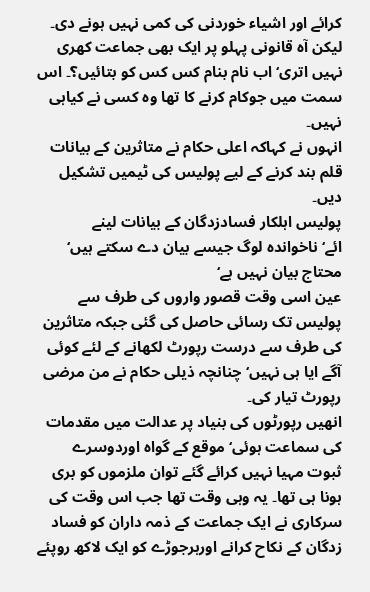کرائے اور اشیاء خوردنی کی کمی نہیں ہونے دی۔
لیکن آہ قانونی پہلو پر ایک بھی جماعت کھری نہیں اتری‘ اب نام بنام کس کس کو بتائیں؟۔ اس سمت میں جوکام کرنے کا تھا وہ کسی نے کیاہی نہیں۔
انہوں نے کہاکہ اعلی حکام نے متاثرین کے بیانات قلم بند کرنے کے لیے پولیس کی ٹیمیں تشکیل دیں۔
پولیس اہلکار فسادزدگان کے بیانات لینے ائے‘ناخواندہ لوگ جیسے بیان دے سکتے ہیں‘ محتاج بیان نہیں ہے‘
عین اسی وقت قصور واروں کی طرف سے پولیس تک رسائی حاصل کی گئی جبکہ متاثرین کی طرف سے درست رپورٹ لکھانے کے لئے کوئی آگے ایا ہی نہیں‘ چنانچہ ذیلی حکام نے من مرضی رپورٹ تیار کی۔
انھیں رپورٹوں کی بنیاد پر عدالت میں مقدمات کی سماعت ہوئی‘ موقع کے گواہ اوردوسرے ثبوت مہیا نہیں کرائے گئے توان ملزموں کو بری ہونا ہی تھا۔ یہ وہی وقت تھا جب اس وقت کی سرکاری نے ایک جماعت کے ذمہ داران کو فساد زدگان کے نکاح کرانے اورہرجوڑے کو ایک لاکھ روپئے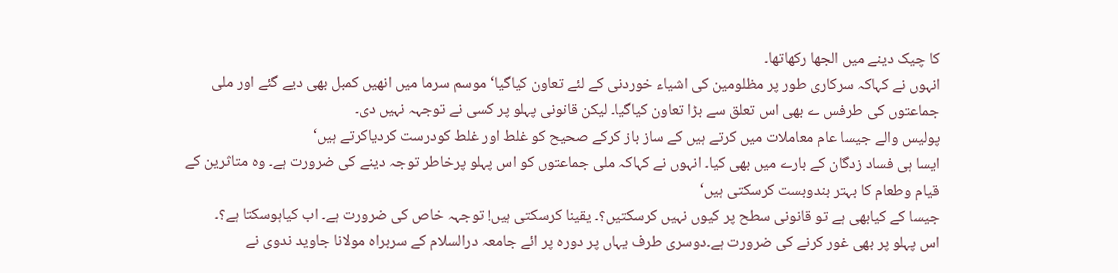کا چیک دینے میں الجھا رکھاتھا۔
انہوں نے کہاکہ سرکاری طور پر مظلومین کی اشیاء خوردنی کے لئے تعاون کیاگیا‘ موسم سرما میں انھیں کمبل بھی دیے گئے اور ملی جماعتوں کی طرفس ے بھی اس تعلق سے بڑا تعاون کیاگیا۔ لیکن قانونی پہلو پر کسی نے توجہہ نہیں دی۔
پولیس والے جیسا عام معاملات میں کرتے ہیں کے ساز باز کرکے صحیح کو غلط اور غلط کودرست کردیاکرتے ہیں‘
ایسا ہی فساد زدگان کے بارے میں بھی کیا۔ انہوں نے کہاکہ ملی جماعتوں کو اس پہلو پرخاطر توجہ دینے کی ضرورت ہے۔ وہ متاثرین کے قیام وطعام کا بہتر بندوبست کرسکتی ہیں‘
جیسا کے کیابھی ہے تو قانونی سطح پر کیوں نہیں کرسکتیں؟۔ یقینا کرسکتی ہیں! توجہہ خاص کی ضرورت ہے۔ اب کیاہوسکتا ہے؟۔
اس پہلو پر بھی غور کرنے کی ضرورت ہے۔دوسری طرف یہاں پر دورہ پر ائے جامعہ درالسلام کے سربراہ مولانا جاوید ندوی نے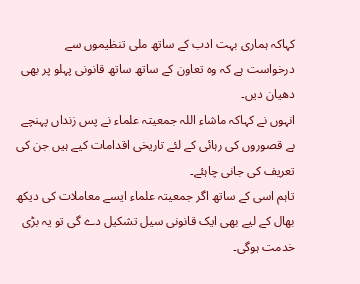کہاکہ ہماری بہت ادب کے ساتھ ملی تنظیموں سے درخواست ہے کہ وہ تعاون کے ساتھ ساتھ قانونی پہلو پر بھی دھیان دیں۔
انہوں نے کہاکہ ماشاء اللہ جمعیتہ علماء نے پس زنداں پہنچے بے قصوروں کی رہائی کے لئے تاریخی اقدامات کیے ہیں جن کی تعریف کی جانی چاہئے۔
تاہم اسی کے ساتھ اگر جمعیتہ علماء ایسے معاملات کی دیکھ بھال کے لیے بھی ایک قانونی سیل تشکیل دے گی تو یہ بڑی خدمت ہوگی۔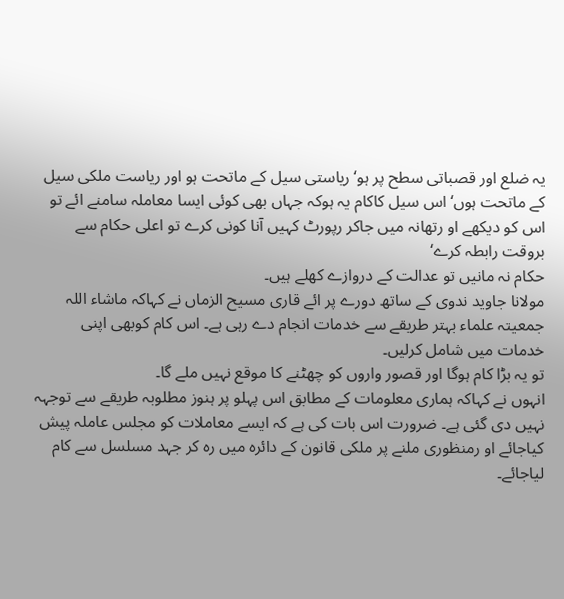یہ ضلع اور قصباتی سطح پر ہو‘ ریاستی سیل کے ماتحت ہو اور ریاست ملکی سیل کے ماتحت ہوں‘ اس سیل کاکام یہ ہوکہ جہاں بھی کوئی ایسا معاملہ سامنے ائے تو اس کو دیکھے او رتھانہ میں جاکر رپورٹ کہیں آنا کونی کرے تو اعلی حکام سے بروقت رابطہ کرے‘
حکام نہ مانیں تو عدالت کے دروازے کھلے ہیں۔
مولانا جاوید ندوی کے ساتھ دورے پر ائے قاری مسیح الزماں نے کہاکہ ماشاء اللہ جمعیتہ علماء بہتر طریقے سے خدمات انجام دے رہی ہے۔ اس کام کوبھی اپنی خدمات میں شامل کرلیں۔
تو یہ بڑا کام ہوگا اور قصور واروں کو چھٹنے کا موقع نہیں ملے گا۔
انہوں نے کہاکہ ہماری معلومات کے مطابق اس پہلو پر ہنوز مطلوبہ طریقے سے توجہہ نہیں دی گئی ہے۔ ضرورت اس بات کی ہے کہ ایسے معاملات کو مجلس عاملہ پیش کیاجائے او رمنظوری ملنے پر ملکی قانون کے دائرہ میں رہ کر جہد مسلسل سے کام لیاجائے۔